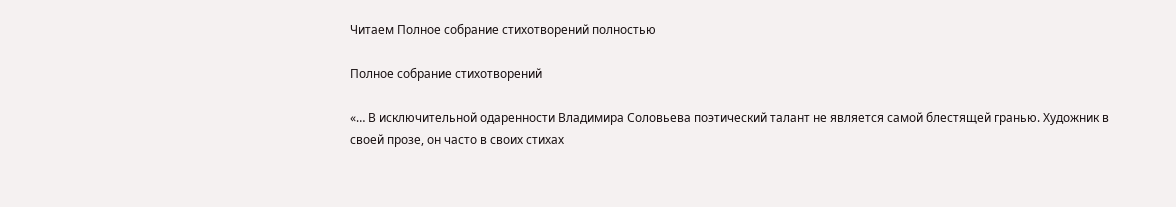Читаем Полное собрание стихотворений полностью

Полное собрание стихотворений

«… В исключительной одаренности Владимира Соловьева поэтический талант не является самой блестящей гранью. Художник в своей прозе, он часто в своих стихах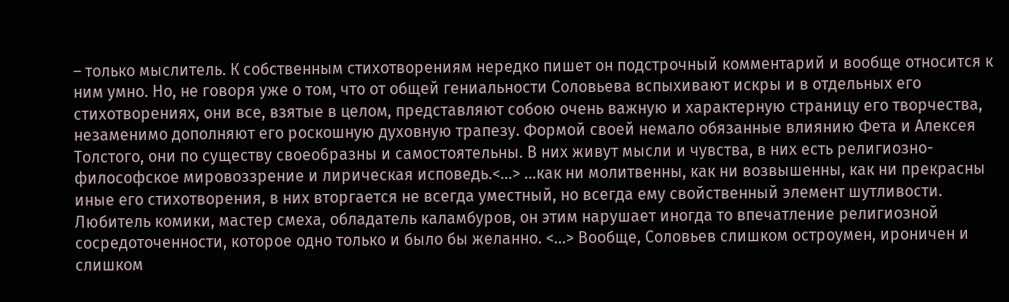– только мыслитель. К собственным стихотворениям нередко пишет он подстрочный комментарий и вообще относится к ним умно. Но, не говоря уже о том, что от общей гениальности Соловьева вспыхивают искры и в отдельных его стихотворениях, они все, взятые в целом, представляют собою очень важную и характерную страницу его творчества, незаменимо дополняют его роскошную духовную трапезу. Формой своей немало обязанные влиянию Фета и Алексея Толстого, они по существу cвoеo6разны и самостоятельны. В них живут мысли и чувства, в них есть религиозно-философское мировоззрение и лирическая исповедь.<…> …как ни молитвенны, как ни возвышенны, как ни прекрасны иные его стихотворения, в них вторгается не всегда уместный, но всегда ему свойственный элемент шутливости. Любитель комики, мастер смеха, обладатель каламбуров, он этим нарушает иногда то впечатление религиозной сосредоточенности, которое одно только и было бы желанно. <…> Вообще, Соловьев слишком остроумен, ироничен и слишком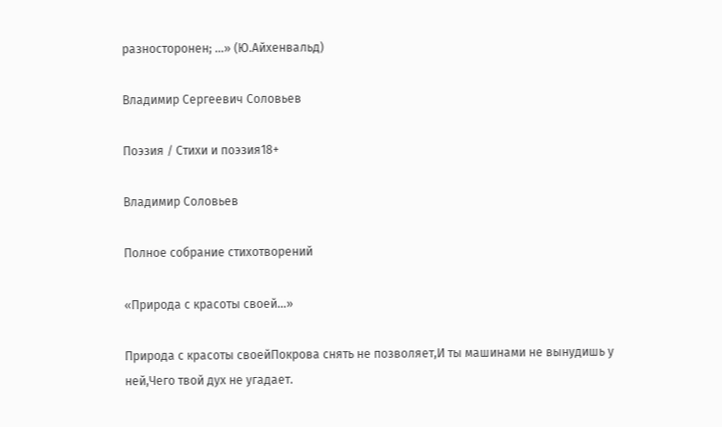разносторонен; …» (Ю.Айхенвальд)

Владимир Сергеевич Соловьев

Поэзия / Стихи и поэзия18+

Владимир Соловьев

Полное собрание стихотворений

«Природа с красоты своей...»

Природа с красоты своейПокрова снять не позволяет,И ты машинами не вынудишь у ней,Чего твой дух не угадает.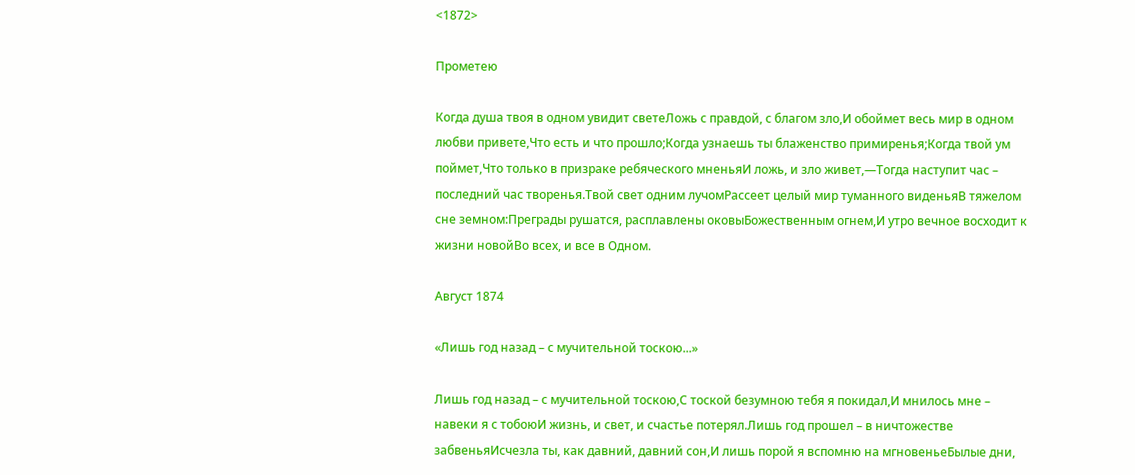<1872>

Прометею

Когда душа твоя в одном увидит светеЛожь с правдой, с благом зло,И обоймет весь мир в одном любви привете,Что есть и что прошло;Когда узнаешь ты блаженство примиренья;Когда твой ум поймет,Что только в призраке ребяческого мненьяИ ложь, и зло живет,—Тогда наступит час – последний час творенья.Твой свет одним лучомРассеет целый мир туманного виденьяВ тяжелом сне земном:Преграды рушатся, расплавлены оковыБожественным огнем,И утро вечное восходит к жизни новойВо всех, и все в Одном.

Август 1874

«Лишь год назад – с мучительной тоскою...»

Лишь год назад – с мучительной тоскою,С тоской безумною тебя я покидал,И мнилось мне – навеки я с тобоюИ жизнь, и свет, и счастье потерял.Лишь год прошел – в ничтожестве забвеньяИсчезла ты, как давний, давний сон,И лишь порой я вспомню на мгновеньеБылые дни,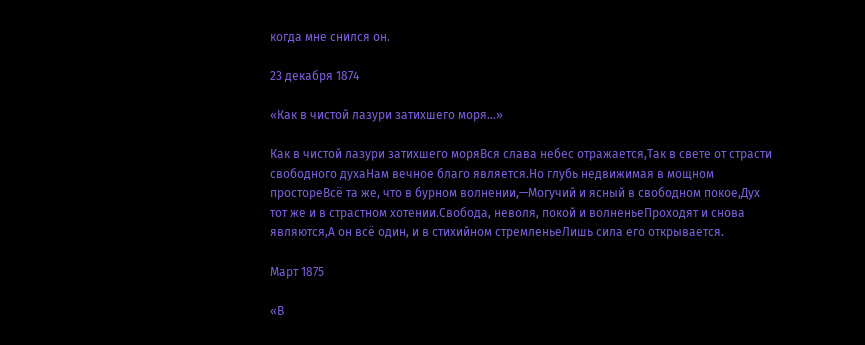когда мне снился он.

23 декабря 1874

«Как в чистой лазури затихшего моря...»

Как в чистой лазури затихшего моряВся слава небес отражается,Так в свете от страсти свободного духаНам вечное благо является.Но глубь недвижимая в мощном простореВсё та же, что в бурном волнении,—Могучий и ясный в свободном покое,Дух тот же и в страстном хотении.Свобода, неволя, покой и волненьеПроходят и снова являются,А он всё один, и в стихийном стремленьеЛишь сила его открывается.

Март 1875

«В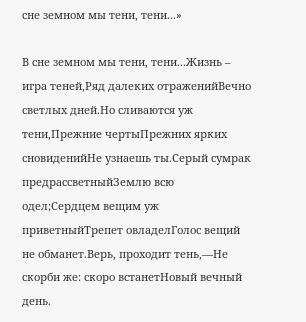сне земном мы тени, тени...»

В сне земном мы тени, тени...Жизнь – игра теней,Ряд далеких отраженийВечно светлых дней.Но сливаются уж тени,Прежние чертыПрежних ярких сновиденийНе узнаешь ты.Серый сумрак предрассветныйЗемлю всю одел;Сердцем вещим уж приветныйТрепет овладелГолос вещий не обманет.Верь, проходит тень,—Не скорби же: скоро встанетНовый вечный день.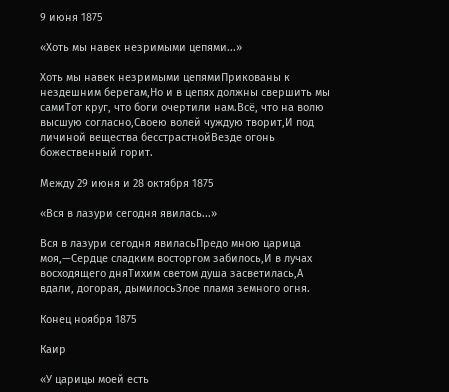9 июня 1875

«Хоть мы навек незримыми цепями...»

Хоть мы навек незримыми цепямиПрикованы к нездешним берегам,Но и в цепях должны свершить мы самиТот круг, что боги очертили нам.Всё, что на волю высшую согласно,Своею волей чуждую творит,И под личиной вещества бесстрастнойВезде огонь божественный горит.

Между 29 июня и 28 октября 1875

«Вся в лазури сегодня явилась...»

Вся в лазури сегодня явиласьПредо мною царица моя,—Сердце сладким восторгом забилось,И в лучах восходящего дняТихим светом душа засветилась,А вдали, догорая, дымилосьЗлое пламя земного огня.

Конец ноября 1875

Каир

«У царицы моей есть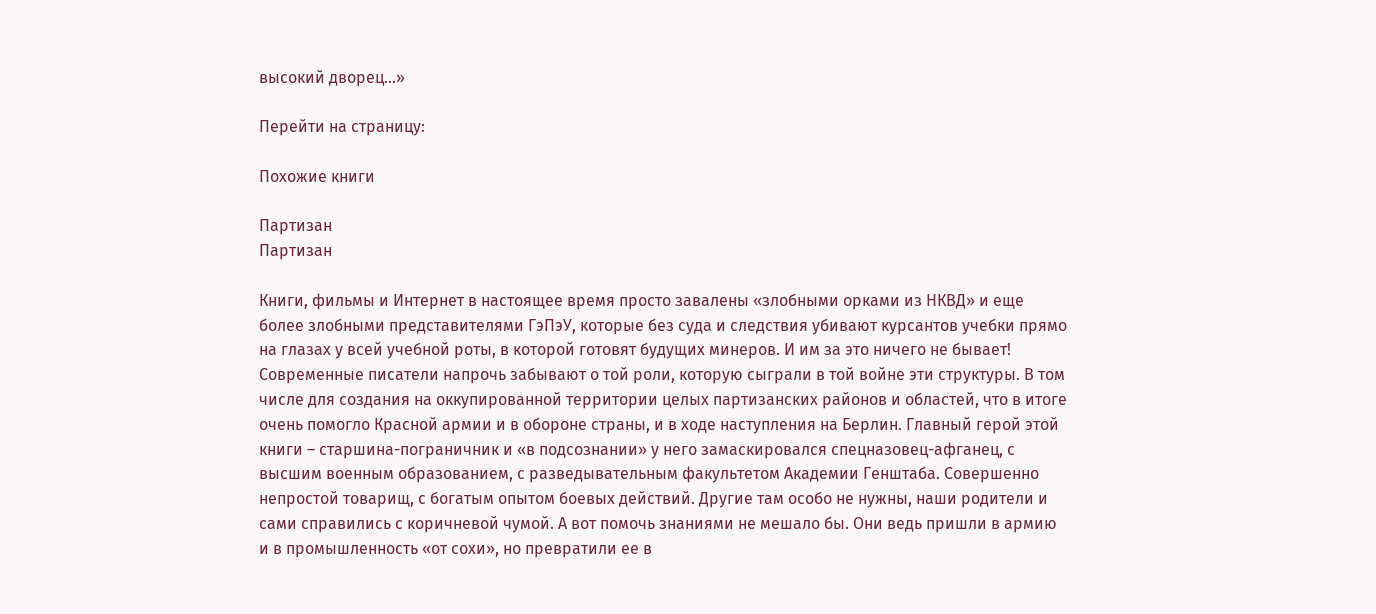высокий дворец...»

Перейти на страницу:

Похожие книги

Партизан
Партизан

Книги, фильмы и Интернет в настоящее время просто завалены «злобными орками из НКВД» и еще более злобными представителями ГэПэУ, которые без суда и следствия убивают курсантов учебки прямо на глазах у всей учебной роты, в которой готовят будущих минеров. И им за это ничего не бывает! Современные писатели напрочь забывают о той роли, которую сыграли в той войне эти структуры. В том числе для создания на оккупированной территории целых партизанских районов и областей, что в итоге очень помогло Красной армии и в обороне страны, и в ходе наступления на Берлин. Главный герой этой книги – старшина-пограничник и «в подсознании» у него замаскировался спецназовец-афганец, с высшим военным образованием, с разведывательным факультетом Академии Генштаба. Совершенно непростой товарищ, с богатым опытом боевых действий. Другие там особо не нужны, наши родители и сами справились с коричневой чумой. А вот помочь знаниями не мешало бы. Они ведь пришли в армию и в промышленность «от сохи», но превратили ее в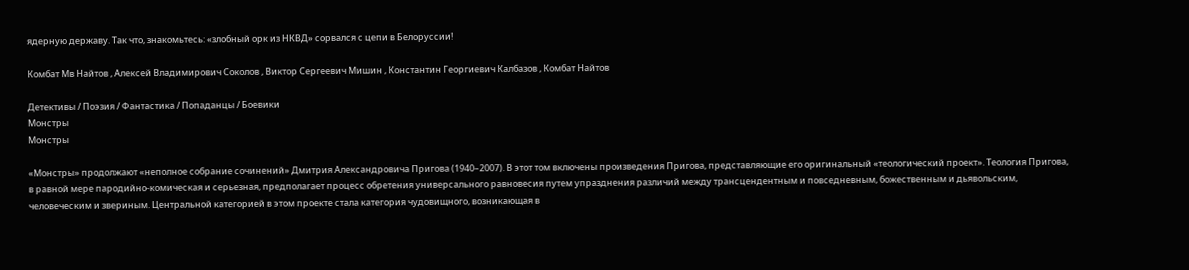ядерную державу. Так что, знакомьтесь: «злобный орк из НКВД» сорвался с цепи в Белоруссии!

Комбат Мв Найтов , Алексей Владимирович Соколов , Виктор Сергеевич Мишин , Константин Георгиевич Калбазов , Комбат Найтов

Детективы / Поэзия / Фантастика / Попаданцы / Боевики
Монстры
Монстры

«Монстры» продолжают «неполное собрание сочинений» Дмитрия Александровича Пригова (1940–2007). В этот том включены произведения Пригова, представляющие его оригинальный «теологический проект». Теология Пригова, в равной мере пародийно-комическая и серьезная, предполагает процесс обретения универсального равновесия путем упразднения различий между трансцендентным и повседневным, божественным и дьявольским, человеческим и звериным. Центральной категорией в этом проекте стала категория чудовищного, возникающая в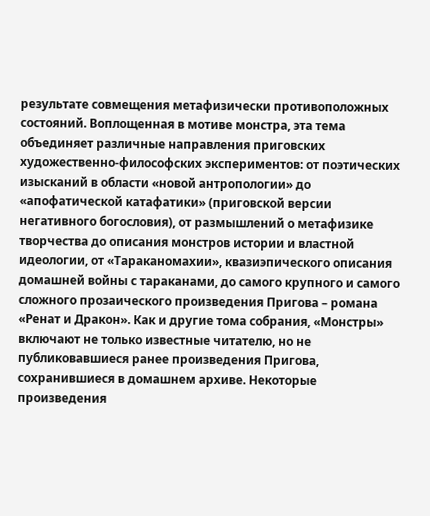результате совмещения метафизически противоположных состояний. Воплощенная в мотиве монстра, эта тема объединяет различные направления приговских художественно-философских экспериментов: от поэтических изысканий в области «новой антропологии» до «апофатической катафатики» (приговской версии негативного богословия), от размышлений о метафизике творчества до описания монстров истории и властной идеологии, от «Тараканомахии», квазиэпического описания домашней войны с тараканами, до самого крупного и самого сложного прозаического произведения Пригова – романа «Ренат и Дракон». Как и другие тома собрания, «Монстры» включают не только известные читателю, но не публиковавшиеся ранее произведения Пригова, сохранившиеся в домашнем архиве. Некоторые произведения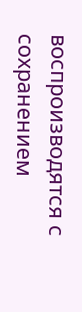воспроизводятся с сохранением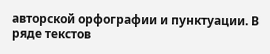авторской орфографии и пунктуации. В ряде текстов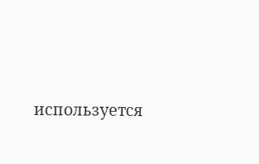используется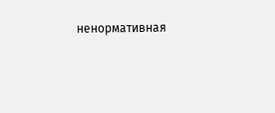ненормативная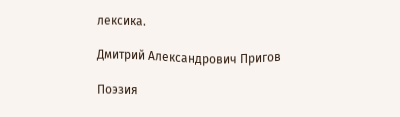лексика.

Дмитрий Александрович Пригов

Поэзия